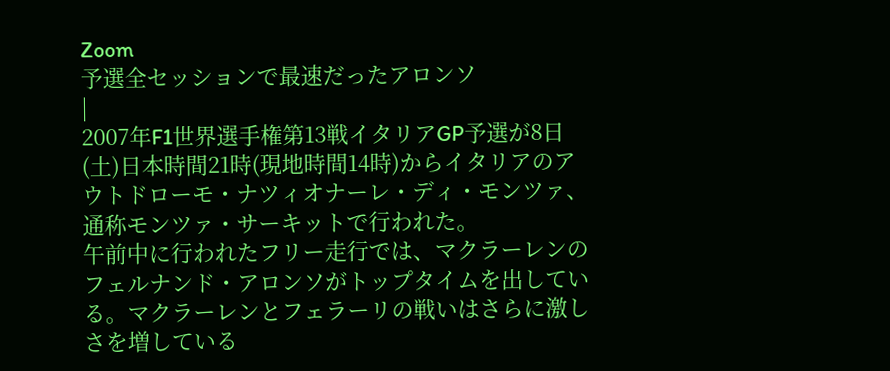Zoom
予選全セッションで最速だったアロンソ
|
2007年F1世界選手権第13戦イタリアGP予選が8日(土)日本時間21時(現地時間14時)からイタリアのアウトドローモ・ナツィオナーレ・ディ・モンツァ、通称モンツァ・サーキットで行われた。
午前中に行われたフリー走行では、マクラーレンのフェルナンド・アロンソがトップタイムを出している。マクラーレンとフェラーリの戦いはさらに激しさを増している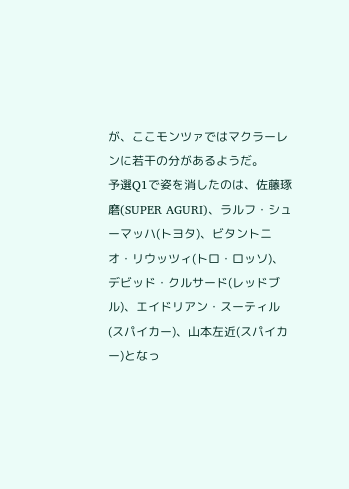が、ここモンツァではマクラーレンに若干の分があるようだ。
予選Q1で姿を消したのは、佐藤琢磨(SUPER AGURI)、ラルフ・シューマッハ(トヨタ)、ビタントニオ・リウッツィ(トロ・ロッソ)、デビッド・クルサード(レッドブル)、エイドリアン・スーティル(スパイカー)、山本左近(スパイカー)となっ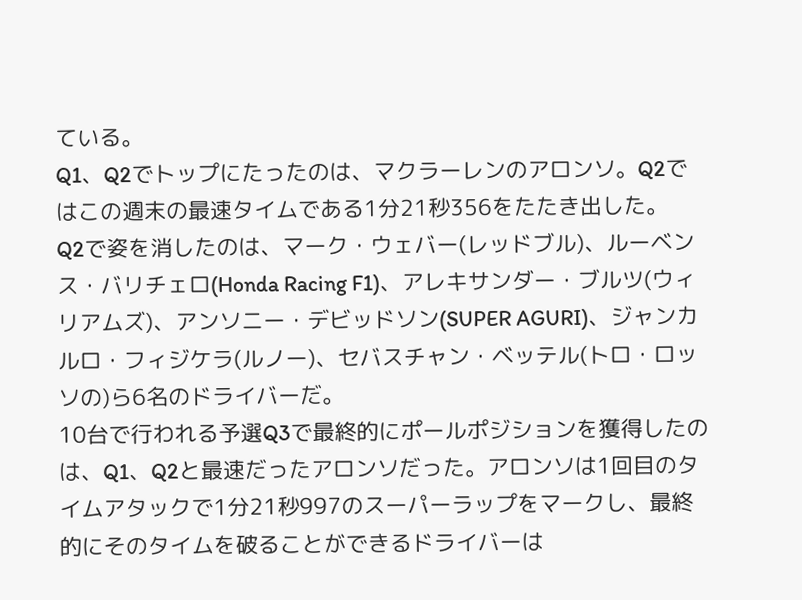ている。
Q1、Q2でトップにたったのは、マクラーレンのアロンソ。Q2ではこの週末の最速タイムである1分21秒356をたたき出した。
Q2で姿を消したのは、マーク・ウェバー(レッドブル)、ルーベンス・バリチェロ(Honda Racing F1)、アレキサンダー・ブルツ(ウィリアムズ)、アンソニー・デビッドソン(SUPER AGURI)、ジャンカルロ・フィジケラ(ルノー)、セバスチャン・ベッテル(トロ・ロッソの)ら6名のドライバーだ。
10台で行われる予選Q3で最終的にポールポジションを獲得したのは、Q1、Q2と最速だったアロンソだった。アロンソは1回目のタイムアタックで1分21秒997のスーパーラップをマークし、最終的にそのタイムを破ることができるドライバーは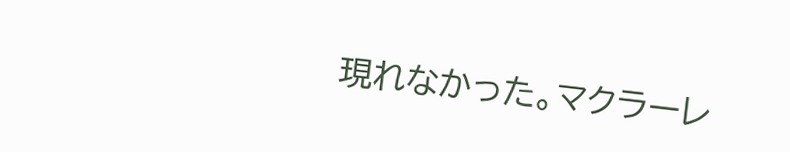現れなかった。マクラーレ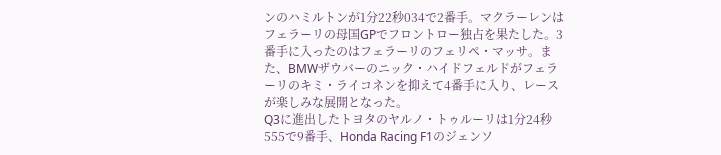ンのハミルトンが1分22秒034で2番手。マクラーレンはフェラーリの母国GPでフロントロー独占を果たした。3番手に入ったのはフェラーリのフェリペ・マッサ。また、BMWザウバーのニック・ハイドフェルドがフェラーリのキミ・ライコネンを抑えて4番手に入り、レースが楽しみな展開となった。
Q3に進出したトヨタのヤルノ・トゥルーリは1分24秒555で9番手、Honda Racing F1のジェンソ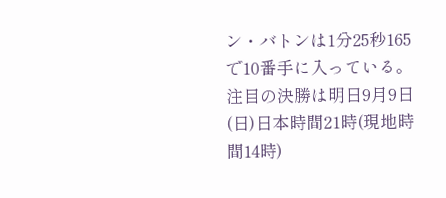ン・バトンは1分25秒165で10番手に入っている。
注目の決勝は明日9月9日(日)日本時間21時(現地時間14時)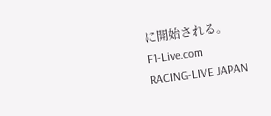に開始される。
F1-Live.com
RACING-LIVE JAPAN